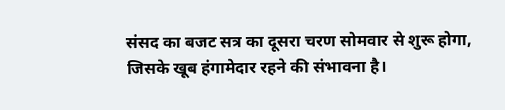संसद का बजट सत्र का दूसरा चरण सोमवार से शुरू होगा, जिसके खूब हंगामेदार रहने की संभावना है।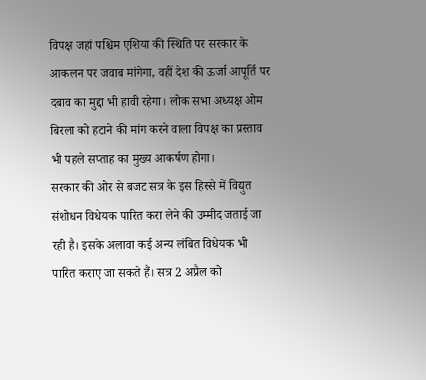विपक्ष जहां पश्चिम एशिया की स्थिति पर सरकार के आकलन पर जवाब मांगेगा, वहीं देश की ऊर्जा आपूर्ति पर दबाव का मुद्दा भी हावी रहेगा। लोक सभा अध्यक्ष ओम बिरला को हटाने की मांग करने वाला विपक्ष का प्रस्ताव भी पहले सप्ताह का मुख्य आकर्षण होगा।
सरकार की ओर से बजट सत्र के इस हिस्से में विद्युत संशोधन विधेयक पारित करा लेने की उम्मीद जताई जा रही है। इसके अलावा कई अन्य लंबित विधेयक भी पारित कराए जा सकते हैं। सत्र 2 अप्रैल को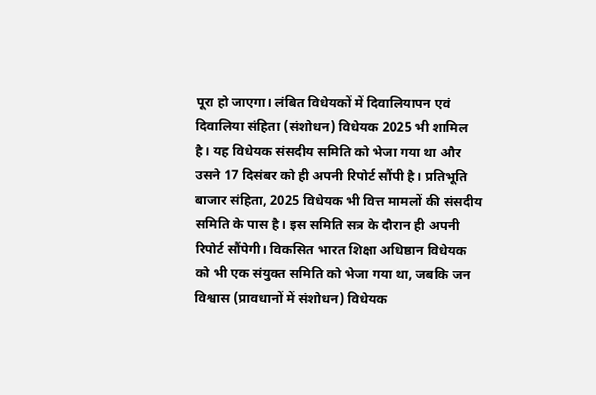पूरा हो जाएगा। लंबित विधेयकों में दिवालियापन एवं दिवालिया संहिता (संशोधन) विधेयक 2025 भी शामिल है। यह विधेयक संसदीय समिति को भेजा गया था और उसने 17 दिसंबर को ही अपनी रिपोर्ट सौंपी है। प्रतिभूति बाजार संहिता, 2025 विधेयक भी वित्त मामलों की संसदीय समिति के पास है। इस समिति सत्र के दौरान ही अपनी रिपोर्ट सौंपेगी। विकसित भारत शिक्षा अधिष्ठान विधेयक को भी एक संयुक्त समिति को भेजा गया था, जबकि जन विश्वास (प्रावधानों में संशोधन) विधेयक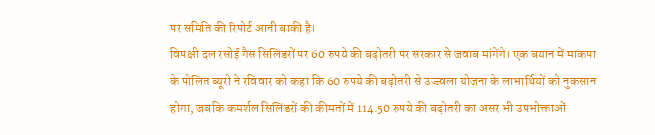पर समिति की रिपोर्ट आनी बाकी है।
विपक्षी दल रसोई गैस सिलिंडरों पर 60 रुपये की बढ़ोतरी पर सरकार से जवाब मांगेंगे। एक बयान में माकपा के पोलित ब्यूरो ने रविवार को कहा कि 60 रुपये की बढ़ोतरी से उज्ज्वला योजना के लाभार्थियों को नुकसान होगा, जबकि कमर्शल सिलिंडरों की कीमतों में 114.50 रुपये की बढ़ोतरी का असर भी उपभोक्ताओं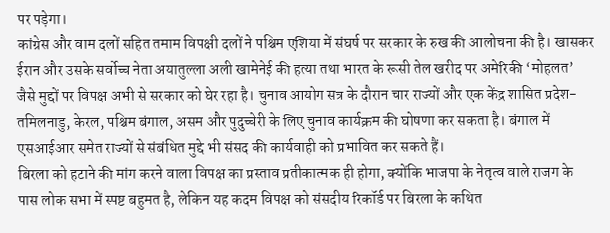पर पड़ेगा।
कांग्रेस और वाम दलों सहित तमाम विपक्षी दलों ने पश्चिम एशिया में संघर्ष पर सरकार के रुख की आलोचना की है। खासकर ईरान और उसके सर्वोच्च नेता अयातुल्ला अली खामेनेई की हत्या तथा भारत के रूसी तेल खरीद पर अमेरिकी ‘मोहलत’ जैसे मुद्दों पर विपक्ष अभी से सरकार को घेर रहा है। चुनाव आयोग सत्र के दौरान चार राज्यों और एक केंद्र शासित प्रदेश- तमिलनाडु, केरल, पश्चिम बंगाल, असम और पुदुच्चेरी के लिए चुनाव कार्यक्रम की घोषणा कर सकता है। बंगाल में एसआईआर समेत राज्यों से संबंधित मुद्दे भी संसद की कार्यवाही को प्रभावित कर सकते हैं।
बिरला को हटाने की मांग करने वाला विपक्ष का प्रस्ताव प्रतीकात्मक ही होगा, क्योंकि भाजपा के नेतृत्व वाले राजग के पास लोक सभा में स्पष्ट बहुमत है, लेकिन यह कदम विपक्ष को संसदीय रिकॉर्ड पर बिरला के कथित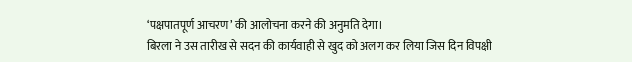‘पक्षपातपूर्ण आचरण’ की आलोचना करने की अनुमति देगा।
बिरला ने उस तारीख से सदन की कार्यवाही से खुद को अलग कर लिया जिस दिन विपक्षी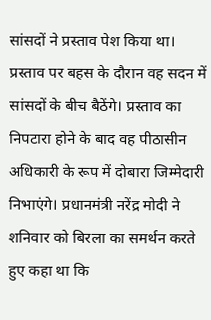सांसदों ने प्रस्ताव पेश किया था। प्रस्ताव पर बहस के दौरान वह सदन में सांसदों के बीच बैठेंगे। प्रस्ताव का निपटारा होने के बाद वह पीठासीन अधिकारी के रूप में दोबारा जिम्मेदारी निभाएंगे। प्रधानमंत्री नरेंद्र मोदी ने शनिवार को बिरला का समर्थन करते हुए कहा था कि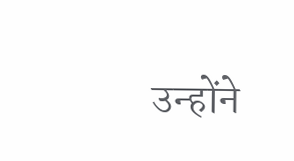उन्होंने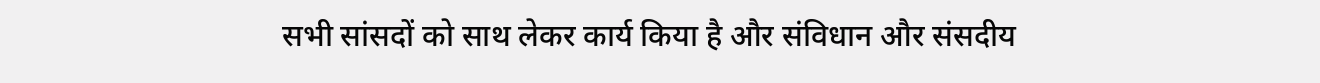सभी सांसदों को साथ लेकर कार्य किया है और संविधान और संसदीय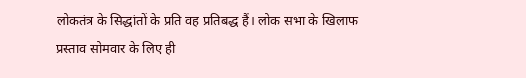लोकतंत्र के सिद्धांतों के प्रति वह प्रतिबद्ध हैं। लोक सभा के खिलाफ प्रस्ताव सोमवार के लिए ही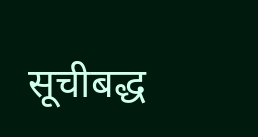सूचीबद्ध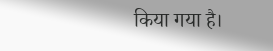किया गया है।